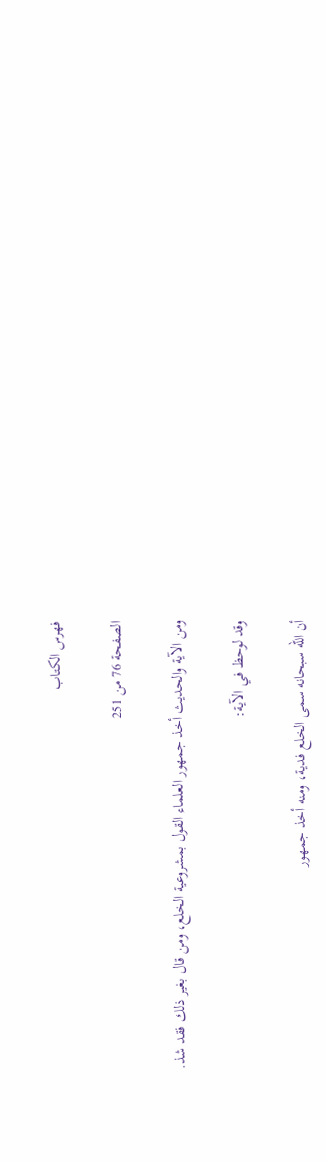فهرس الكتاب

الصفحة 76 من 251

ومن الآية والحديث أخذ جمهور العلماء القول بمشروعية الخلع، ومن قال بغير ذلك فقد شذ.

وقد لوحظ في الآية:

أن الله سبحانه سمى الخلع فدية، ومنه أخذ جمهور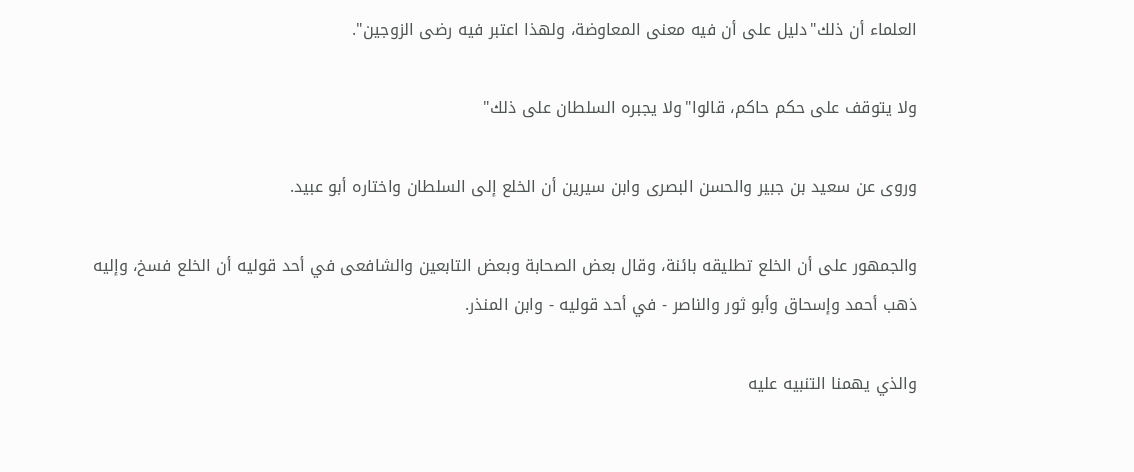العلماء أن ذلك"دليل على أن فيه معنى المعاوضة، ولهذا اعتبر فيه رضى الزوجين".

ولا يتوقف على حكم حاكم، قالوا"ولا يجبره السلطان على ذلك"

وروى عن سعيد بن جبير والحسن البصرى وابن سيرين أن الخلع إلى السلطان واختاره أبو عبيد.

والجمهور على أن الخلع تطليقه بائنة، وقال بعض الصحابة وبعض التابعين والشافعى في أحد قوليه أن الخلع فسخ، وإليه ذهب أحمد وإسحاق وأبو ثور والناصر - في أحد قوليه - وابن المنذر.

والذي يهمنا التنبيه عليه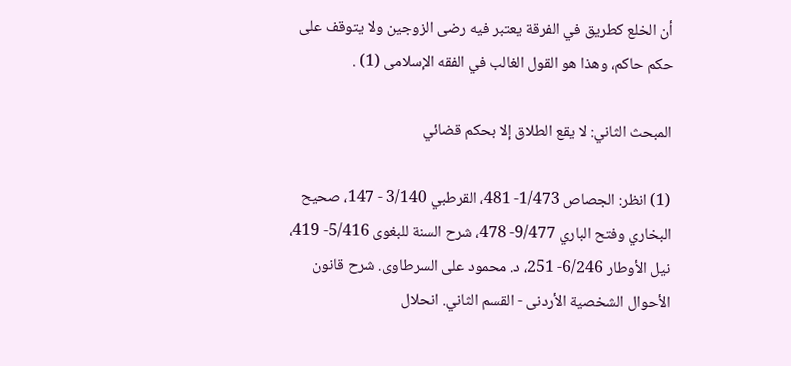أن الخلع كطريق في الفرقة يعتبر فيه رضى الزوجين ولا يتوقف على حكم حاكم، وهذا هو القول الغالب في الفقه الإسلامى (1) .

المبحث الثاني: لا يقع الطلاق إلا بحكم قضائي

(1) انظر: الجصاص 1/473- 481، القرطبي 3/140 - 147، صحيح البخاري وفتح الباري 9/477- 478، شرح السنة للبغوى 5/416- 419، نيل الأوطار 6/246- 251، د. محمود على السرطاوى. شرح قانون الأحوال الشخصية الأردنى - القسم الثاني. انحلال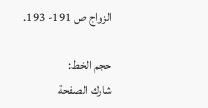الزواج ص 191- 193.

حجم الخط:
شارك الصفحة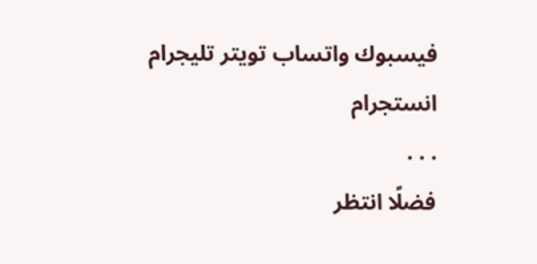فيسبوك واتساب تويتر تليجرام انستجرام
. . .
فضلًا انتظر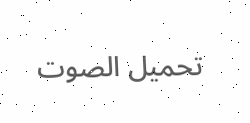تحميل الصوت